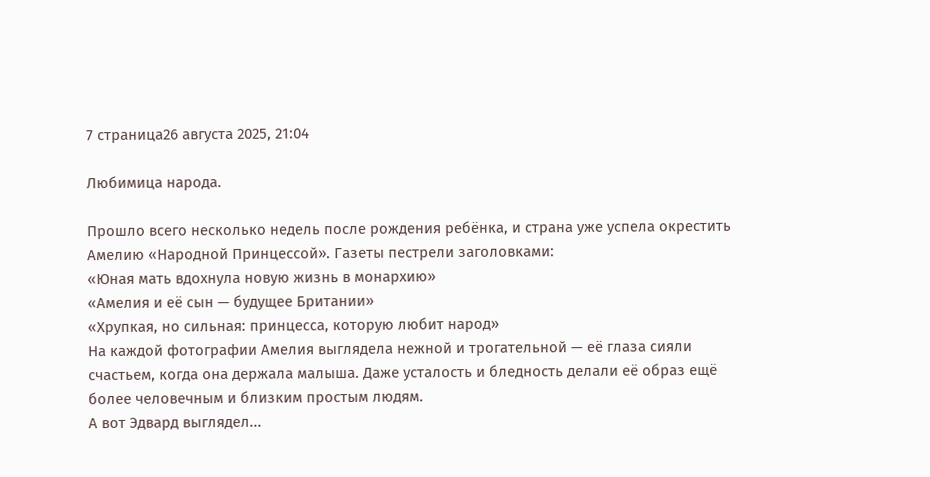7 страница26 августа 2025, 21:04

Любимица народа.

Прошло всего несколько недель после рождения ребёнка, и страна уже успела окрестить Амелию «Народной Принцессой». Газеты пестрели заголовками:
«Юная мать вдохнула новую жизнь в монархию»
«Амелия и её сын — будущее Британии»
«Хрупкая, но сильная: принцесса, которую любит народ»
На каждой фотографии Амелия выглядела нежной и трогательной — её глаза сияли счастьем, когда она держала малыша. Даже усталость и бледность делали её образ ещё более человечным и близким простым людям.
А вот Эдвард выглядел...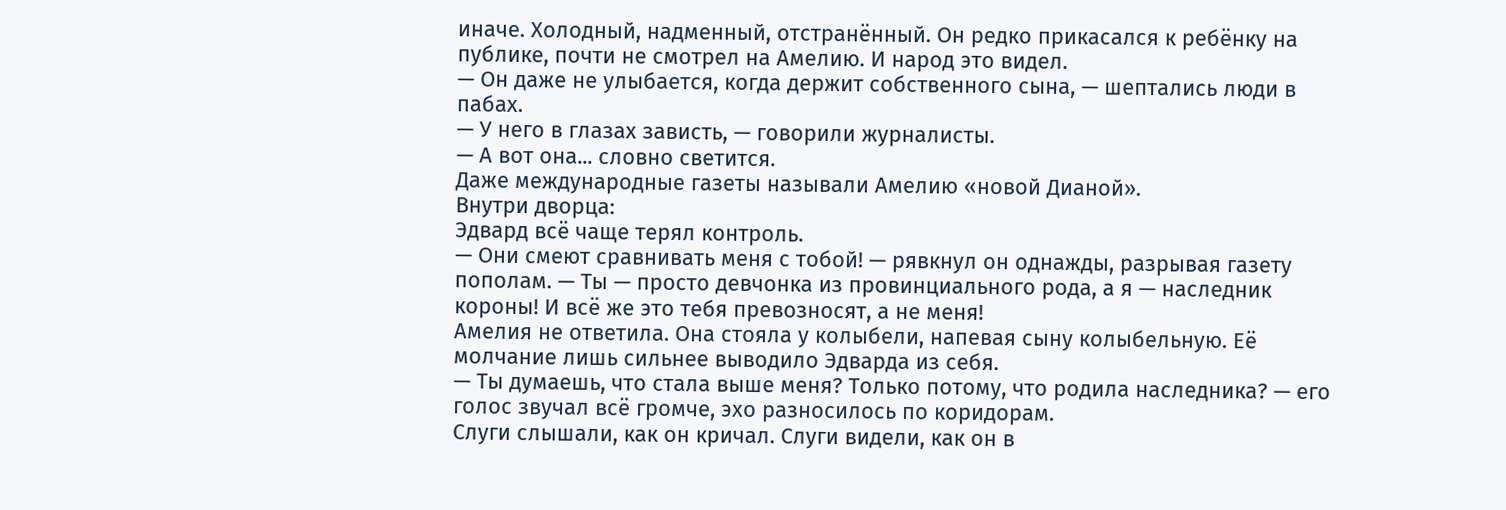иначе. Холодный, надменный, отстранённый. Он редко прикасался к ребёнку на публике, почти не смотрел на Амелию. И народ это видел.
— Он даже не улыбается, когда держит собственного сына, — шептались люди в пабах.
— У него в глазах зависть, — говорили журналисты.
— А вот она... словно светится.
Даже международные газеты называли Амелию «новой Дианой».
Внутри дворца:
Эдвард всё чаще терял контроль.
— Они смеют сравнивать меня с тобой! — рявкнул он однажды, разрывая газету пополам. — Ты — просто девчонка из провинциального рода, а я — наследник короны! И всё же это тебя превозносят, а не меня!
Амелия не ответила. Она стояла у колыбели, напевая сыну колыбельную. Её молчание лишь сильнее выводило Эдварда из себя.
— Ты думаешь, что стала выше меня? Только потому, что родила наследника? — его голос звучал всё громче, эхо разносилось по коридорам.
Слуги слышали, как он кричал. Слуги видели, как он в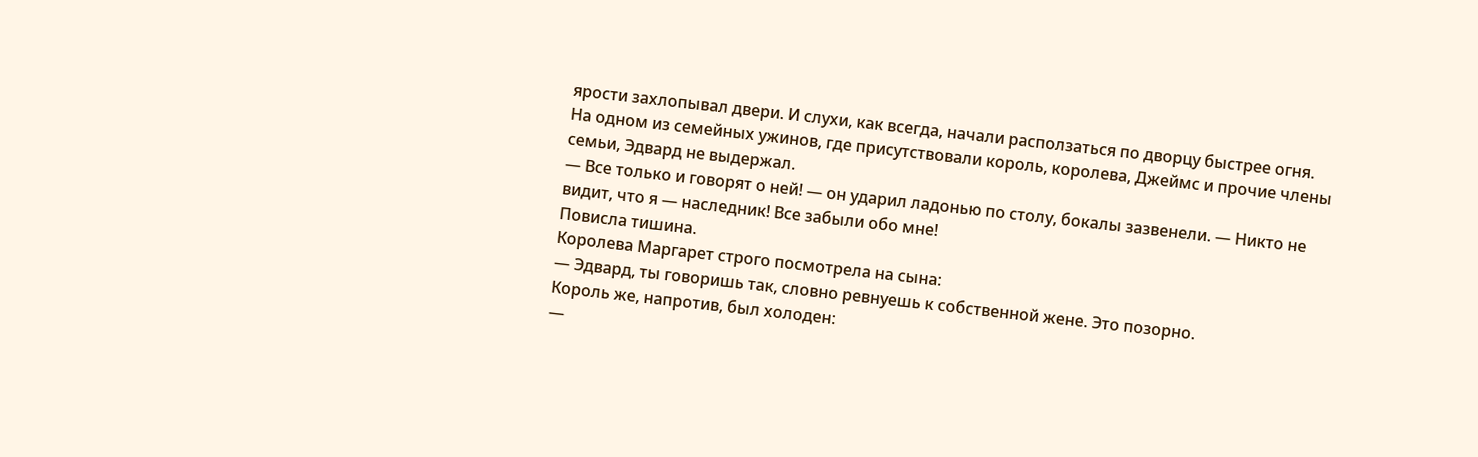ярости захлопывал двери. И слухи, как всегда, начали расползаться по дворцу быстрее огня.
На одном из семейных ужинов, где присутствовали король, королева, Джеймс и прочие члены семьи, Эдвард не выдержал.
— Все только и говорят о ней! — он ударил ладонью по столу, бокалы зазвенели. — Никто не видит, что я — наследник! Все забыли обо мне!
Повисла тишина.
Королева Маргарет строго посмотрела на сына:
— Эдвард, ты говоришь так, словно ревнуешь к собственной жене. Это позорно.
Король же, напротив, был холоден:
—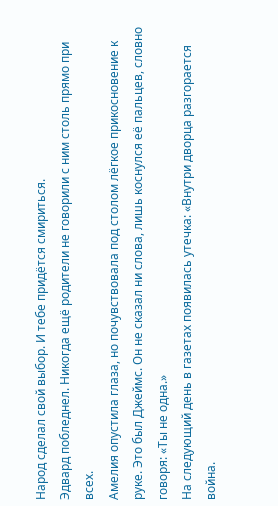Народ сделал свой выбор. И тебе придётся смириться.
Эдвард побледнел. Никогда ещё родители не говорили с ним столь прямо при всех.
Амелия опустила глаза, но почувствовала под столом лёгкое прикосновение к руке. Это был Джеймс. Он не сказал ни слова, лишь коснулся её пальцев, словно говоря: «Ты не одна.»
На следующий день в газетах появилась утечка: «Внутри дворца разгорается война.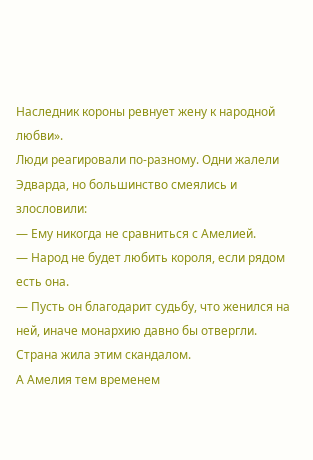Наследник короны ревнует жену к народной любви».
Люди реагировали по-разному. Одни жалели Эдварда, но большинство смеялись и злословили:
— Ему никогда не сравниться с Амелией.
— Народ не будет любить короля, если рядом есть она.
— Пусть он благодарит судьбу, что женился на ней, иначе монархию давно бы отвергли.
Страна жила этим скандалом.
А Амелия тем временем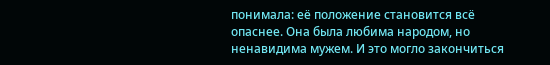понимала: её положение становится всё опаснее. Она была любима народом, но ненавидима мужем. И это могло закончиться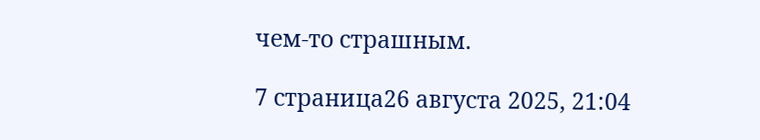чем-то страшным.

7 страница26 августа 2025, 21:04